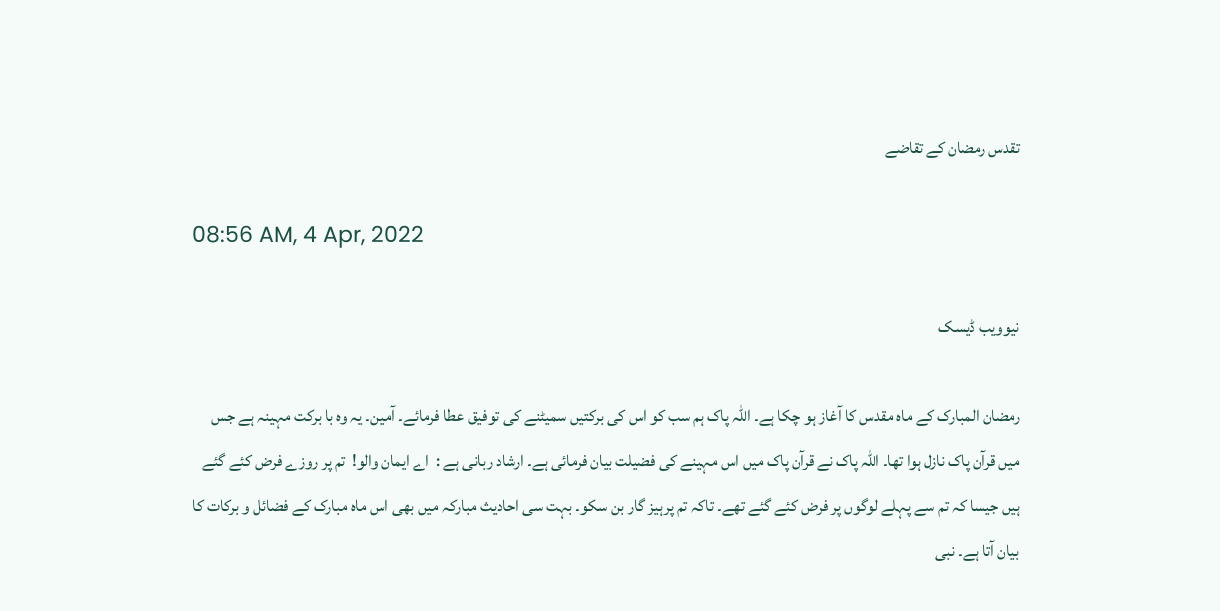تقدس رمضان کے تقاضے

08:56 AM, 4 Apr, 2022

نیوویب ڈیسک

رمضان المبارک کے ماہ مقدس کا آغاز ہو چکا ہے۔ اللہ پاک ہم سب کو اس کی برکتیں سمیٹنے کی توفیق عطا فرمائے۔ آمین۔ یہ وہ با برکت مہینہ ہے جس میں قرآن پاک نازل ہوا تھا۔ اللہ پاک نے قرآن پاک میں اس مہینے کی فضیلت بیان فرمائی ہے۔ ارشاد ربانی ہے :  اے ایمان والو!  تم پر روزے فرض کئے گئے ہیں جیسا کہ تم سے پہلے لوگوں پر فرض کئے گئے تھے۔ تاکہ تم پرہیز گار بن سکو۔ بہت سی احادیث مبارکہ میں بھی اس ماہ مبارک کے فضائل و برکات کا بیان آتا ہے۔ نبی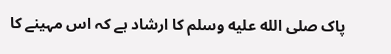پاک صلى الله عليه وسلم کا ارشاد ہے کہ اس مہینے کا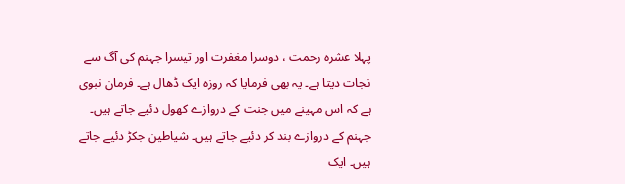پہلا عشرہ رحمت ، دوسرا مغفرت اور تیسرا جہنم کی آگ سے نجات دیتا ہے۔ یہ بھی فرمایا کہ روزہ ایک ڈھال ہے۔ فرمان نبوی ہے کہ اس مہینے میں جنت کے دروازے کھول دئیے جاتے ہیں۔ جہنم کے دروازے بند کر دئیے جاتے ہیں۔ شیاطین جکڑ دئیے جاتے ہیں۔ ایک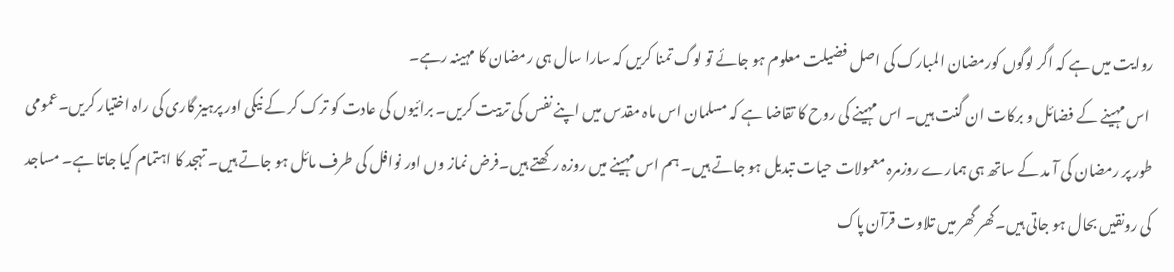روایت میں ہے کہ اگر لوگوں کورمضان المبارک کی اصل فضیلت معلوم ہو جائے تو لوگ تمنا کریں کہ سارا سال ہی رمضان کا مہینہ رہے۔
 اس مہینے کے فضائل و برکات ان گنت ہیں۔ اس مہینے کی روح کا تقاضا ہے کہ مسلمان اس ماہ مقدس میں اپنے نفس کی تربیت کریں۔ برائیوں کی عادت کو ترک کر کے نیکی اور پرہیز گاری کی راہ اختیار کریں۔عمومی طور پر رمضان کی آ مد کے ساتھ ہی ہمارے روزمرہ معمولات حیات تبدیل ہو جاتے ہیں۔ ہم اس مہینے میں روزہ رکھتے ہیں۔فرض نماز وں اور نوافل کی طرف مائل ہو جاتے ہیں۔ تہجد کا اہتمام کیا جاتا ہے۔ مساجد کی رونقیں بحال ہو جاتی ہیں۔گھر گھر میں تلاوت قرآن پاک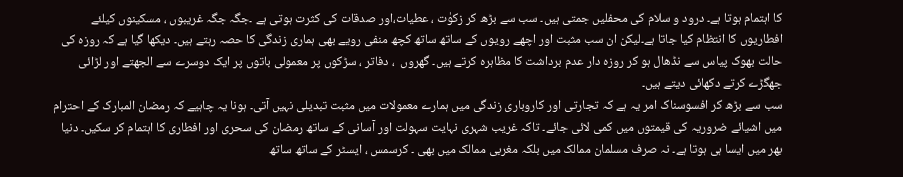کا اہتمام ہوتا ہے۔ درود و سلام کی محفلیں جمتی ہیں۔ سب سے بڑھ کر زکوٰت ، عطیات،اور صدقات کی کثرت ہوتی ہے ۔جگہ جگہ غریبوں ، مسکینوں کیلئے افطاریوں کا انتظام کیا جاتا ہے۔لیکن ان سب مثبت اور اچھے رویوں کے ساتھ ساتھ کچھ منفی رویے بھی ہماری زندگی کا حصہ رہتے ہیں۔ دیکھا گیا ہے کہ روزہ کی حالت بھوک پیاس سے نڈھال ہو کر روزہ دار عدم برداشت کا مظاہرہ کرتے ہیں۔ گھروں  ، دفاتر ، سڑکوں پر معمولی باتوں پر ایک دوسرے سے الجھتے اور لڑائی جھگڑے کرتے دکھائی دیتے ہیں۔
سب سے بڑھ کر افسوسناک امر یہ ہے کہ تجارتی اور کاروباری زندگی میں ہمارے معمولات میں مثبت تبدیلی نہیں آتی۔ ہونا یہ چاہیے کہ رمضان المبارک کے احترام میں اشیائے ضروریہ کی قیمتوں میں کمی لائی جائے۔ تاکہ غریب شہری نہایت سہولت اور آسانی کے ساتھ رمضان کی سحری اور افطاری کا اہتمام کر سکیں۔ دنیا بھر میں ایسا ہی ہوتا ہے۔ نہ صرف مسلمان ممالک میں بلکہ مغربی ممالک میں بھی ۔ کرسمس ، ایسٹر کے ساتھ ساتھ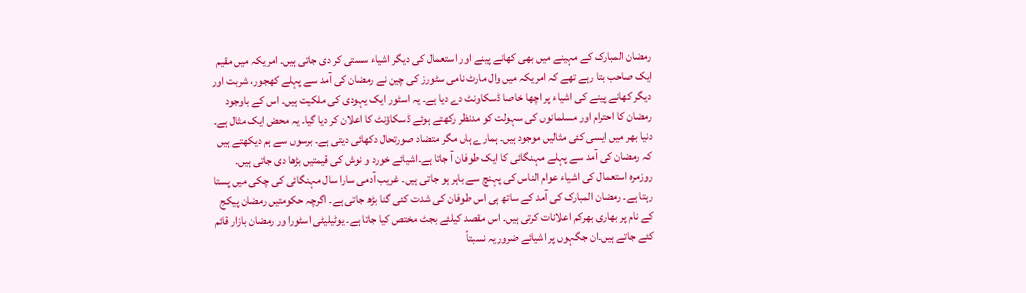رمضان المبارک کے مہینے میں بھی کھانے پینے اور استعمال کی دیگر اشیاء سستی کر دی جاتی ہیں۔ امریکہ میں مقیم ایک صاحب بتا رہے تھے کہ امریکہ میں وال مارٹ نامی سٹورز کی چین نے رمضان کی آمد سے پہلے کھجور، شربت اور دیگر کھانے پینے کی اشیاء پر اچھا خاصا ڈسکاونٹ دے دیا ہے۔ یہ اسٹور ایک یہودی کی ملکیت ہیں۔ اس کے باوجود رمضان کا احترام اور مسلمانوں کی سہولت کو مدنظر رکھتے ہوئے ڈسکاؤنٹ کا اعلان کر دیا گیا۔ یہ محض ایک مثال ہے۔ دنیا بھر میں ایسی کئی مثالیں موجود ہیں۔ ہمارے ہاں مگر متضاد صورتحال دکھائی دیتی ہے۔ برسوں سے ہم دیکھتے ہیں کہ رمضان کی آمد سے پہلے مہنگائی کا ایک طوفان آ جاتا ہے۔اشیائے خورد و نوش کی قیمتیں بڑھا دی جاتی ہیں۔ روزمرہ استعمال کی اشیاء عوام الناس کی پہنچ سے باہر ہو جاتی ہیں۔ غریب آدمی سارا سال مہنگائی کی چکی میں پستا رہتا ہے۔ رمضان المبارک کی آمد کے ساتھ ہی اس طوفان کی شدت کئی گنا بڑھ جاتی ہے۔ اگرچہ حکومتیں رمضان پیکج کے نام پر بھاری بھرکم اعلانات کرتی ہیں۔ اس مقصد کیلئے بجٹ مختص کیا جاتا ہے۔ یوٹیلیٹی اسٹورا ور رمضان بازار قائم کئے جاتے ہیں۔ان جگہوں پر اشیائے ضروریہ نسبتاً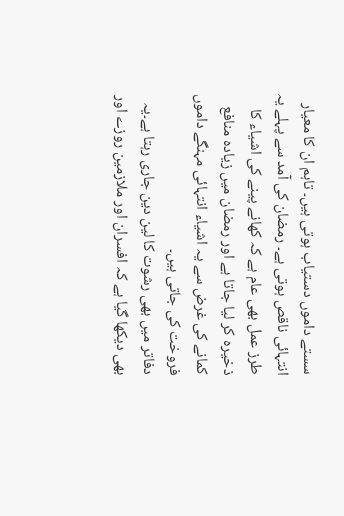سستے داموں دستیاب ہوتی ہیں۔ تاہم ان کا معیار انتہائی ناقص ہوتی ہے۔ رمضان کی آمد سے پہلے یہ طرز عمل بھی عام ہے کہ کھانے پینے کی اشیاء کا ذخیرہ کر لیا جاتا ہے اور رمضان میں زیادہ منافع کمانے کی غرض سے یہ اشیاء انتہائی مہنگے داموں فروخت کی جاتی ہیں۔
دفاتر میں بھی رشوت کا لین دین جاری رہتا ہے۔یہ بھی دیکھا گیا ہے کہ افسران اور ملازمین روزے اور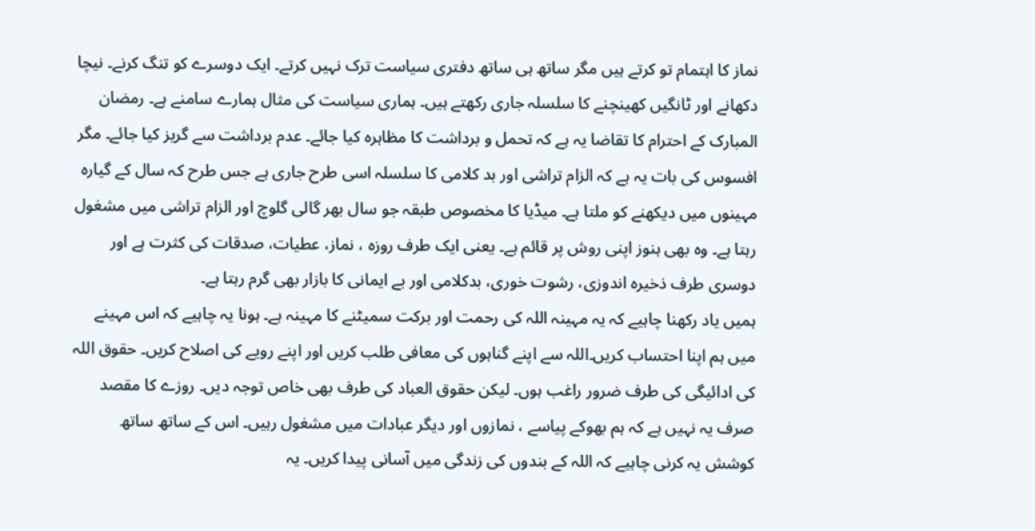نماز کا اہتمام تو کرتے ہیں مگر ساتھ ہی ساتھ دفتری سیاست ترک نہیں کرتے۔ ایک دوسرے کو تنگ کرنے۔ نیچا دکھانے اور ٹانگیں کھینچنے کا سلسلہ جاری رکھتے ہیں۔ ہماری سیاست کی مثال ہمارے سامنے ہے۔ رمضان المبارک کے احترام کا تقاضا یہ ہے کہ تحمل و برداشت کا مظاہرہ کیا جائے۔ عدم برداشت سے گریز کیا جائے۔ مگر افسوس کی بات یہ ہے کہ الزام تراشی اور بد کلامی کا سلسلہ اسی طرح جاری ہے جس طرح کہ سال کے گیارہ مہینوں میں دیکھنے کو ملتا ہے۔ میڈیا کا مخصوص طبقہ جو سال بھر گالی گلوچ اور الزام تراشی میں مشغول رہتا ہے۔ وہ بھی ہنوز اپنی روش پر قائم ہے۔ یعنی ایک طرف روزہ ، نماز، عطیات، صدقات کی کثرت ہے اور دوسری طرف ذخیرہ اندوزی، رشوت خوری، بدکلامی اور بے ایمانی کا بازار بھی گرم رہتا ہے۔
ہمیں یاد رکھنا چاہیے کہ یہ مہینہ اللہ کی رحمت اور برکت سمیٹنے کا مہینہ ہے۔ ہونا یہ چاہیے کہ اس مہینے میں ہم اپنا احتساب کریں۔اللہ سے اپنے گناہوں کی معافی طلب کریں اور اپنے رویے کی اصلاح کریں۔ حقوق اللہ کی ادائیگی کی طرف ضرور راغب ہوں۔ لیکن حقوق العباد کی طرف بھی خاص توجہ دیں۔ روزے کا مقصد صرف یہ نہیں ہے کہ ہم بھوکے پیاسے ، نمازوں اور دیگر عبادات میں مشغول رہیں۔ اس کے ساتھ ساتھ کوشش یہ کرنی چاہیے کہ اللہ کے بندوں کی زندگی میں آسانی پیدا کریں۔ یہ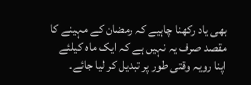بھی یاد رکھنا چاہیے کہ رمضان کے مہینے کا مقصد صرف یہ نہیں ہے کہ ایک ماہ کیلئے اپنا رویہ وقتی طور پر تبدیل کر لیا جائے۔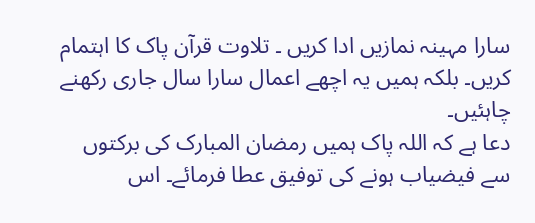سارا مہینہ نمازیں ادا کریں ۔ تلاوت قرآن پاک کا اہتمام کریں۔ بلکہ ہمیں یہ اچھے اعمال سارا سال جاری رکھنے چاہئیں۔
دعا ہے کہ اللہ پاک ہمیں رمضان المبارک کی برکتوں سے فیضیاب ہونے کی توفیق عطا فرمائے۔ اس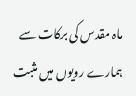ماہ مقدس کی برکات سے ہمارے رویوں میں مثبت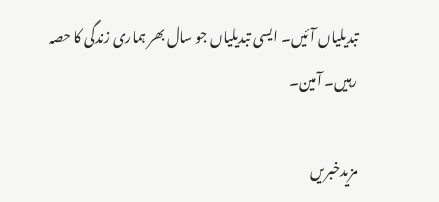تبدیلیاں آئیں۔ ایسی تبدیلیاں جو سال بھر ہماری زندگی کا حصہ رہیں۔ آمین۔

مزیدخبریں